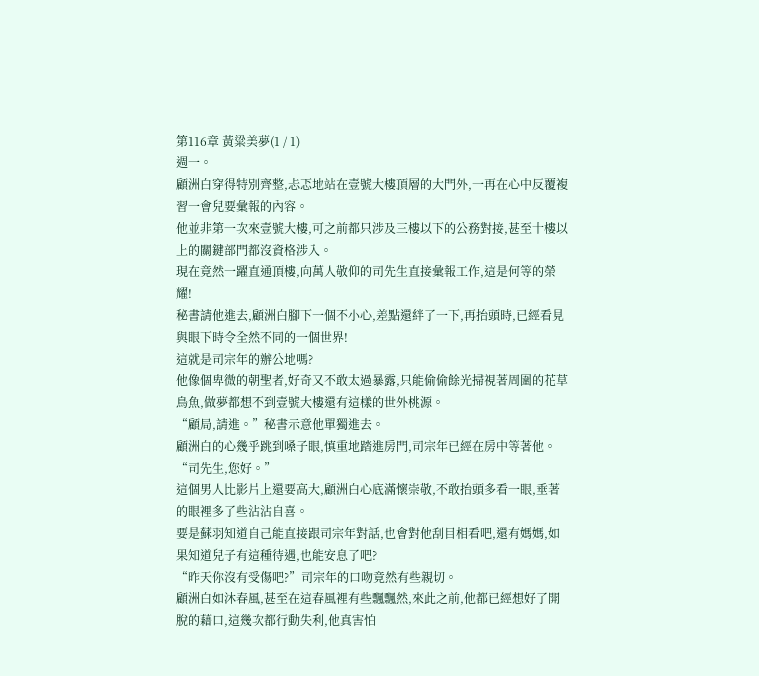第116章 黃粱美夢(1 / 1)
週一。
顧洲白穿得特別齊整,忐忑地站在壹號大樓頂層的大門外,一再在心中反覆複習一會兒要彙報的內容。
他並非第一次來壹號大樓,可之前都只涉及三樓以下的公務對接,甚至十樓以上的關鍵部門都沒資格涉入。
現在竟然一躍直通頂樓,向萬人敬仰的司先生直接彙報工作,這是何等的榮耀!
秘書請他進去,顧洲白腳下一個不小心,差點還絆了一下,再抬頭時,已經看見與眼下時令全然不同的一個世界!
這就是司宗年的辦公地嗎?
他像個卑微的朝聖者,好奇又不敢太過暴露,只能偷偷餘光掃視著周圍的花草鳥魚,做夢都想不到壹號大樓還有這樣的世外桃源。
“顧局,請進。”秘書示意他單獨進去。
顧洲白的心幾乎跳到嗓子眼,慎重地踏進房門,司宗年已經在房中等著他。
“司先生,您好。”
這個男人比影片上還要高大,顧洲白心底滿懷崇敬,不敢抬頭多看一眼,垂著的眼裡多了些沾沾自喜。
要是蘇羽知道自己能直接跟司宗年對話,也會對他刮目相看吧,還有媽媽,如果知道兒子有這種待遇,也能安息了吧?
“昨天你沒有受傷吧?”司宗年的口吻竟然有些親切。
顧洲白如沐春風,甚至在這春風裡有些飄飄然,來此之前,他都已經想好了開脫的藉口,這幾次都行動失利,他真害怕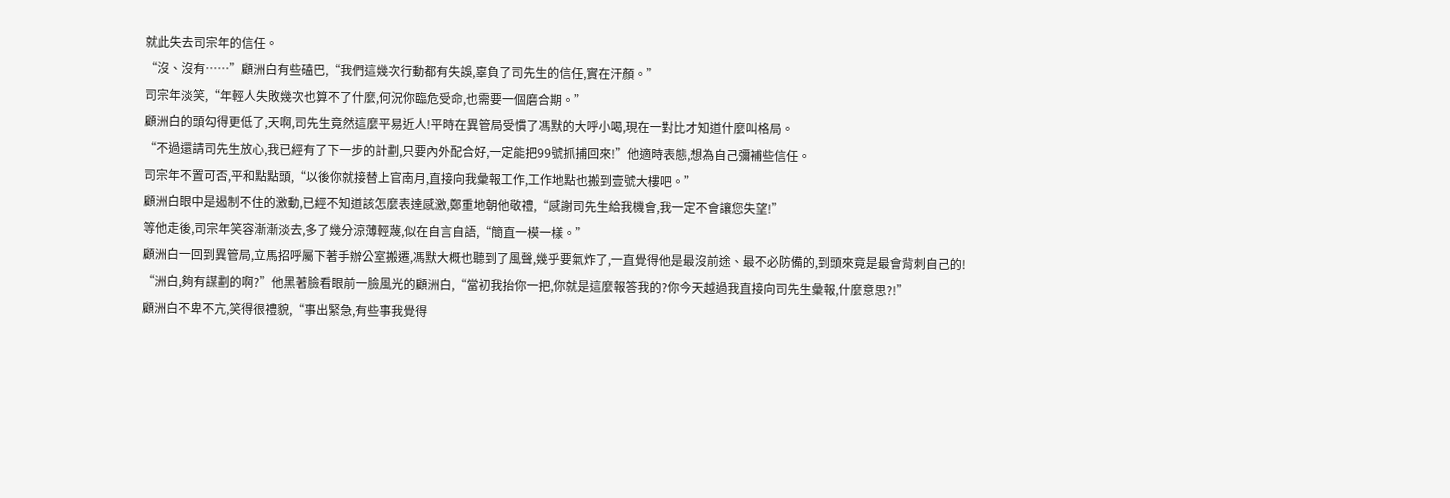就此失去司宗年的信任。
“沒、沒有……”顧洲白有些磕巴,“我們這幾次行動都有失誤,辜負了司先生的信任,實在汗顏。”
司宗年淡笑,“年輕人失敗幾次也算不了什麼,何況你臨危受命,也需要一個磨合期。”
顧洲白的頭勾得更低了,天啊,司先生竟然這麼平易近人!平時在異管局受慣了馮默的大呼小喝,現在一對比才知道什麼叫格局。
“不過還請司先生放心,我已經有了下一步的計劃,只要內外配合好,一定能把99號抓捕回來!”他適時表態,想為自己彌補些信任。
司宗年不置可否,平和點點頭,“以後你就接替上官南月,直接向我彙報工作,工作地點也搬到壹號大樓吧。”
顧洲白眼中是遏制不住的激動,已經不知道該怎麼表達感激,鄭重地朝他敬禮,“感謝司先生給我機會,我一定不會讓您失望!”
等他走後,司宗年笑容漸漸淡去,多了幾分涼薄輕蔑,似在自言自語,“簡直一模一樣。”
顧洲白一回到異管局,立馬招呼屬下著手辦公室搬遷,馮默大概也聽到了風聲,幾乎要氣炸了,一直覺得他是最沒前途、最不必防備的,到頭來竟是最會背刺自己的!
“洲白,夠有謀劃的啊?”他黑著臉看眼前一臉風光的顧洲白,“當初我抬你一把,你就是這麼報答我的?你今天越過我直接向司先生彙報,什麼意思?!”
顧洲白不卑不亢,笑得很禮貌,“事出緊急,有些事我覺得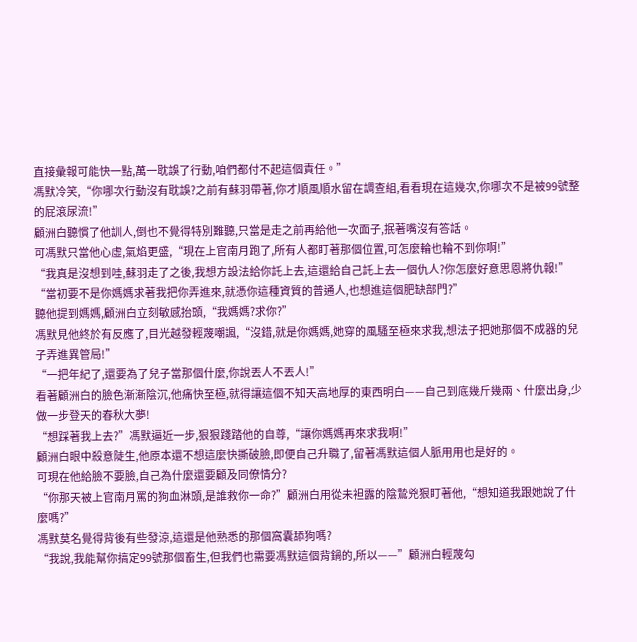直接彙報可能快一點,萬一耽誤了行動,咱們都付不起這個責任。”
馮默冷笑,“你哪次行動沒有耽誤?之前有蘇羽帶著,你才順風順水留在調查組,看看現在這幾次,你哪次不是被99號整的屁滾尿流!”
顧洲白聽慣了他訓人,倒也不覺得特別難聽,只當是走之前再給他一次面子,抿著嘴沒有答話。
可馮默只當他心虛,氣焰更盛,“現在上官南月跑了,所有人都盯著那個位置,可怎麼輪也輪不到你啊!”
“我真是沒想到哇,蘇羽走了之後,我想方設法給你託上去,這還給自己託上去一個仇人?你怎麼好意思恩將仇報!”
“當初要不是你媽媽求著我把你弄進來,就憑你這種資質的普通人,也想進這個肥缺部門?”
聽他提到媽媽,顧洲白立刻敏感抬頭,“我媽媽?求你?”
馮默見他終於有反應了,目光越發輕蔑嘲諷,“沒錯,就是你媽媽,她穿的風騷至極來求我,想法子把她那個不成器的兒子弄進異管局!”
“一把年紀了,還要為了兒子當那個什麼,你說丟人不丟人!”
看著顧洲白的臉色漸漸陰沉,他痛快至極,就得讓這個不知天高地厚的東西明白——自己到底幾斤幾兩、什麼出身,少做一步登天的春秋大夢!
“想踩著我上去?”馮默逼近一步,狠狠踐踏他的自尊,“讓你媽媽再來求我啊!”
顧洲白眼中殺意陡生,他原本還不想這麼快撕破臉,即便自己升職了,留著馮默這個人脈用用也是好的。
可現在他給臉不要臉,自己為什麼還要顧及同僚情分?
“你那天被上官南月罵的狗血淋頭,是誰救你一命?”顧洲白用從未袒露的陰鷙兇狠盯著他,“想知道我跟她說了什麼嗎?”
馮默莫名覺得背後有些發涼,這還是他熟悉的那個窩囊舔狗嗎?
“我說,我能幫你搞定99號那個畜生,但我們也需要馮默這個背鍋的,所以——”顧洲白輕蔑勾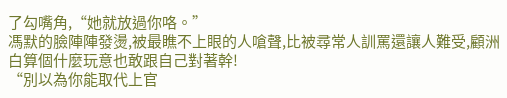了勾嘴角,“她就放過你咯。”
馮默的臉陣陣發燙,被最瞧不上眼的人嗆聲,比被尋常人訓罵還讓人難受,顧洲白算個什麼玩意也敢跟自己對著幹!
“別以為你能取代上官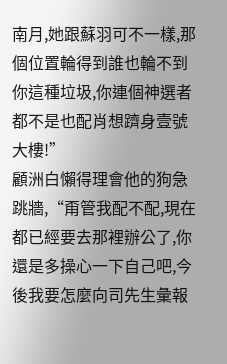南月,她跟蘇羽可不一樣,那個位置輪得到誰也輪不到你這種垃圾,你連個神選者都不是也配肖想躋身壹號大樓!”
顧洲白懶得理會他的狗急跳牆,“甭管我配不配,現在都已經要去那裡辦公了,你還是多操心一下自己吧,今後我要怎麼向司先生彙報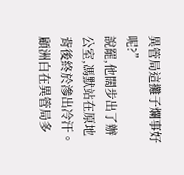異管局這攤子爛事好呢?”
說罷,他闊步出了辦公室,馮默站在原地背後終於滲出冷汗。
顧洲白在異管局多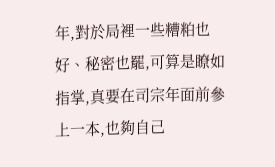年,對於局裡一些糟粕也好、秘密也罷,可算是瞭如指掌,真要在司宗年面前參上一本,也夠自己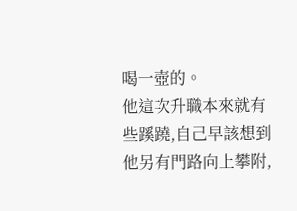喝一壺的。
他這次升職本來就有些蹊蹺,自己早該想到他另有門路向上攀附,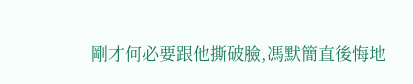剛才何必要跟他撕破臉,馮默簡直後悔地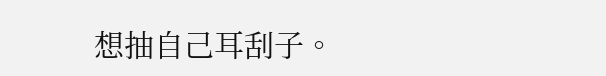想抽自己耳刮子。